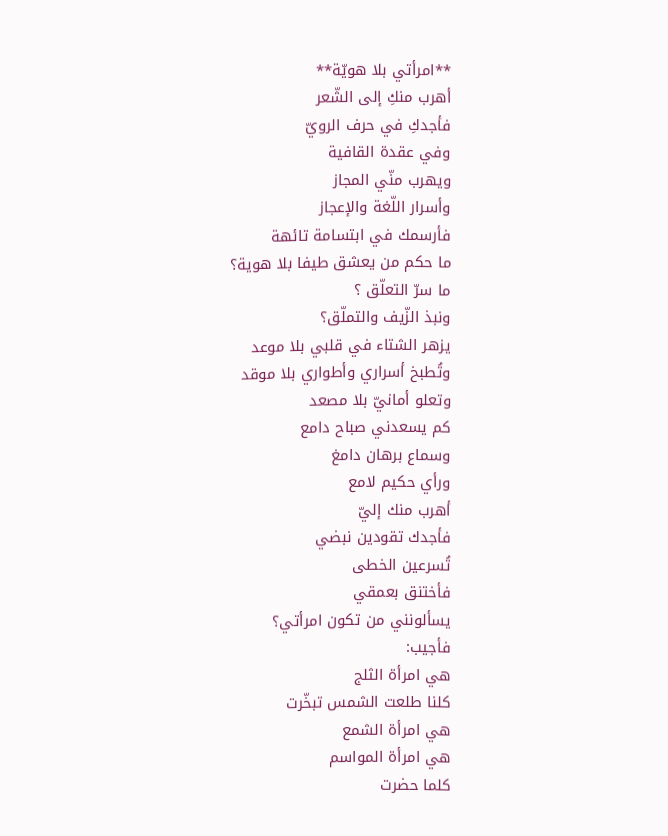**امرأتي بلا هويّة**
أهرب منكِ إلى الشّعر
فأجدكِ في حرف الرويّ
وفي عقدة القافية
ويهرب منّي المجاز
وأسرار اللّغة والإعجاز
فأرسمك في ابتسامة تائهة
ما حكم من يعشق طيفا بلا هوية؟
ما سرّ التعلّق ؟
ونبذ الزّيف والتملّق؟
يزهر الشتاء في قلبي بلا موعد
وتُطبخ أسراري وأطواري بلا موقد
وتعلو أمانيّ بلا مصعد
كم يسعدني صباح دامع
وسماع برهان دامغ
ورأي حكيم لامع
أهرب منك إليّ
فأجدك تقودين نبضي
تُسرعين الخطى
فأختنق بعمقي
يسألونني من تكون امرأتي؟
فأجيب:
هي امرأة الثلج
كلنا طلعت الشمس تبخّرت
هي امرأة الشمع
هي امرأة المواسم
كلما حضرت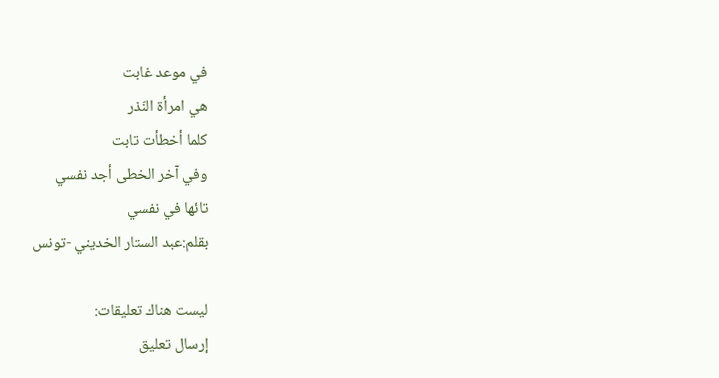في موعد غابت
هي امرأة النّذر
كلما أخطأت تابت
وفي آخر الخطى أجد نفسي
تائها في نفسي
بقلم:عبد الستار الخديني -تونس

ليست هناك تعليقات:
إرسال تعليق